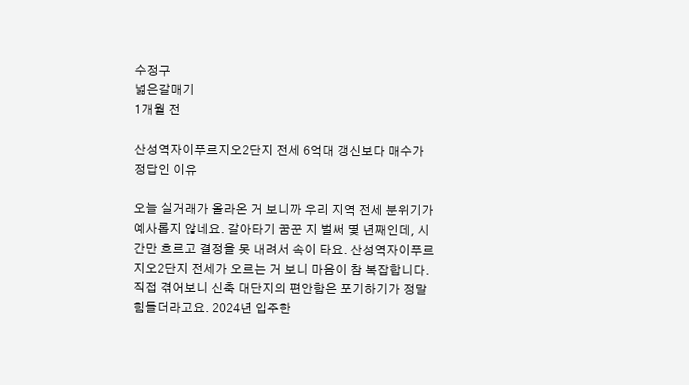수정구
넓은갈매기
1개월 전

산성역자이푸르지오2단지 전세 6억대 갱신보다 매수가 정답인 이유

오늘 실거래가 올라온 거 보니까 우리 지역 전세 분위기가 예사롭지 않네요. 갈아타기 꿈꾼 지 벌써 몇 년째인데, 시간만 흐르고 결정을 못 내려서 속이 타요. 산성역자이푸르지오2단지 전세가 오르는 거 보니 마음이 참 복잡합니다. 직접 겪어보니 신축 대단지의 편안함은 포기하기가 정말 힘들더라고요. 2024년 입주한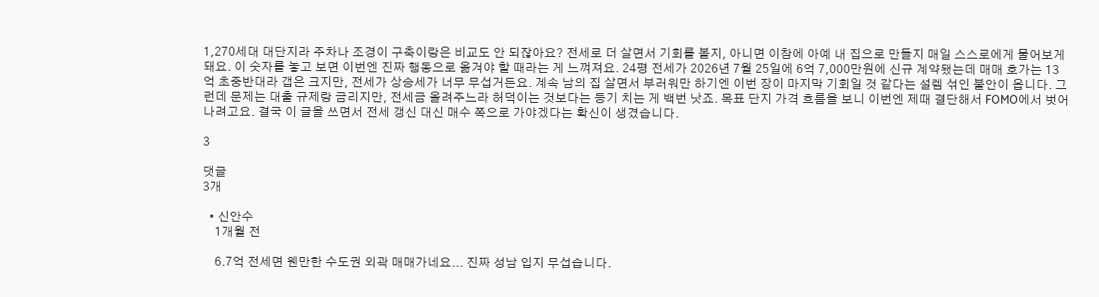1,270세대 대단지라 주차나 조경이 구축이랑은 비교도 안 되잖아요? 전세로 더 살면서 기회를 볼지, 아니면 이참에 아예 내 집으로 만들지 매일 스스로에게 물어보게 돼요. 이 숫자를 놓고 보면 이번엔 진짜 행동으로 옮겨야 할 때라는 게 느껴져요. 24평 전세가 2026년 7월 25일에 6억 7,000만원에 신규 계약됐는데 매매 호가는 13억 초중반대라 갭은 크지만, 전세가 상승세가 너무 무섭거든요. 계속 남의 집 살면서 부러워만 하기엔 이번 장이 마지막 기회일 것 같다는 설렘 섞인 불안이 옵니다. 그런데 문제는 대출 규제랑 금리지만, 전세금 올려주느라 허덕이는 것보다는 등기 치는 게 백번 낫죠. 목표 단지 가격 흐름을 보니 이번엔 제때 결단해서 FOMO에서 벗어나려고요. 결국 이 글을 쓰면서 전세 갱신 대신 매수 쪽으로 가야겠다는 확신이 생겼습니다.

3

댓글
3개

  • 신안수
    1개월 전

    6.7억 전세면 웬만한 수도권 외곽 매매가네요... 진짜 성남 입지 무섭습니다.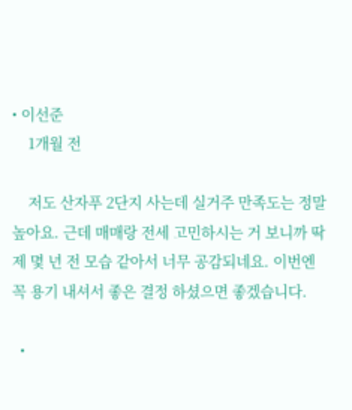• 이선준
    1개월 전

    저도 산자푸 2단지 사는데 실거주 만족도는 정말 높아요. 근데 매매랑 전세 고민하시는 거 보니까 딱 제 몇 년 전 모습 같아서 너무 공감되네요. 이번엔 꼭 용기 내셔서 좋은 결정 하셨으면 좋겠습니다.

  •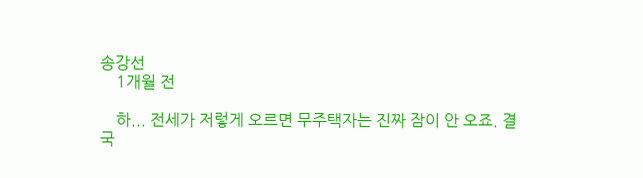송강선
    1개월 전

    하... 전세가 저렇게 오르면 무주택자는 진짜 잠이 안 오죠. 결국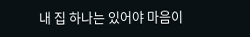내 집 하나는 있어야 마음이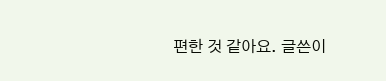편한 것 같아요. 글쓴이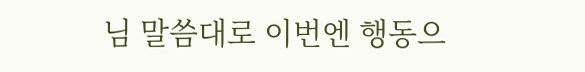님 말씀대로 이번엔 행동으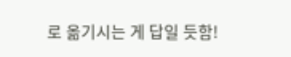로 옮기시는 게 답일 듯함!